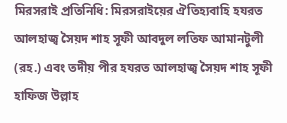মিরসরাই প্রতিনিধি: মিরসরাইয়ের ঐতিহ্যবাহি হযরত আলহাজ্ব সৈয়দ শাহ সূফী আবদুল লতিফ আমানটুলী (রহ.) এবং তদীয় পীর হযরত আলহাজ্ব সৈয়দ শাহ সূফী হাফিজ উল্লাহ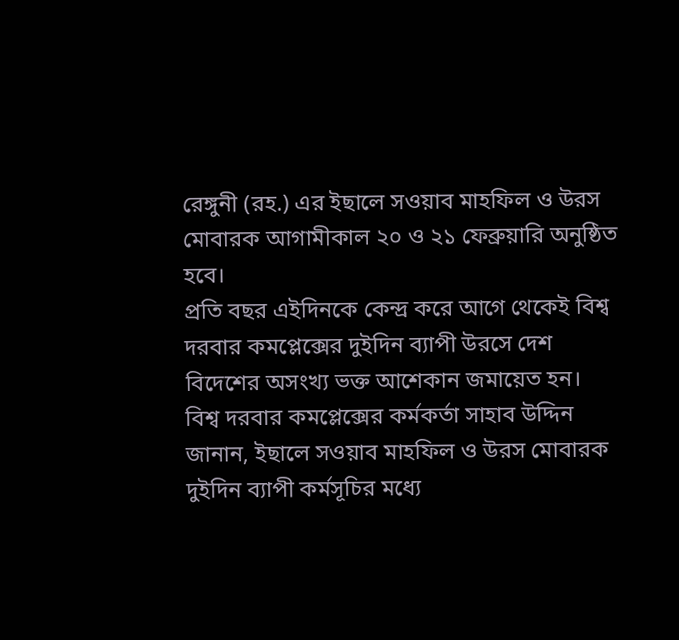রেঙ্গুনী (রহ.) এর ইছালে সওয়াব মাহফিল ও উরস মোবারক আগামীকাল ২০ ও ২১ ফেব্রুয়ারি অনুষ্ঠিত হবে।
প্রতি বছর এইদিনকে কেন্দ্র করে আগে থেকেই বিশ্ব দরবার কমপ্লেক্সের দুইদিন ব্যাপী উরসে দেশ বিদেশের অসংখ্য ভক্ত আশেকান জমায়েত হন।
বিশ্ব দরবার কমপ্লেক্সের কর্মকর্তা সাহাব উদ্দিন জানান, ইছালে সওয়াব মাহফিল ও উরস মোবারক দুইদিন ব্যাপী কর্মসূচির মধ্যে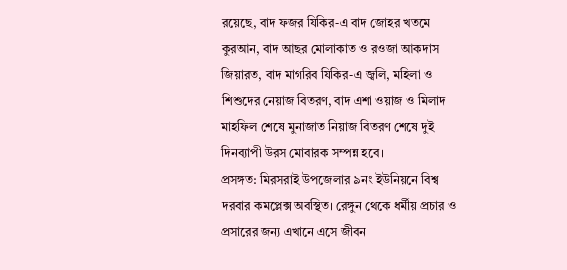রয়েছে, বাদ ফজর যিকির-এ বাদ জোহর খতমে কুরআন, বাদ আছর মোলাকাত ও রওজা আকদাস জিয়ারত, বাদ মাগরিব যিকির-এ জ্বলি, মহিলা ও শিশুদের নেয়াজ বিতরণ, বাদ এশা ওয়াজ ও মিলাদ মাহফিল শেষে মুনাজাত নিয়াজ বিতরণ শেষে দুই দিনব্যাপী উরস মোবারক সম্পন্ন হবে।
প্রসঙ্গত: মিরসরাই উপজেলার ৯নং ইউনিয়নে বিশ্ব দরবার কমপ্লেক্স অবস্থিত। রেঙ্গুন থেকে ধর্মীয় প্রচার ও প্রসারের জন্য এখানে এসে জীবন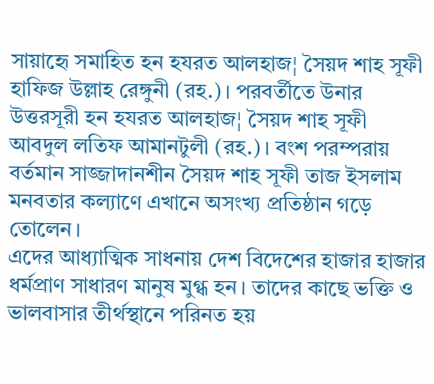সায়াহেৃ সমাহিত হন হযরত আলহাজ¦ সৈয়দ শাহ সূফী হাফিজ উল্লাহ রেঙ্গুনী (রহ.)। পরবর্তীতে উনার উত্তরসূরী হন হযরত আলহাজ¦ সৈয়দ শাহ সূফী আবদুল লতিফ আমানটুলী (রহ.)। বংশ পরম্পরায় বর্তমান সাজ্জাদানশীন সৈয়দ শাহ সূফী তাজ ইসলাম মনবতার কল্যাণে এখানে অসংখ্য প্রতিষ্ঠান গড়ে তোলেন।
এদের আধ্যাত্মিক সাধনায় দেশ বিদেশের হাজার হাজার ধর্মপ্রাণ সাধারণ মানুষ মুগ্ধ হন। তাদের কাছে ভক্তি ও ভালবাসার তীর্থস্থানে পরিনত হয়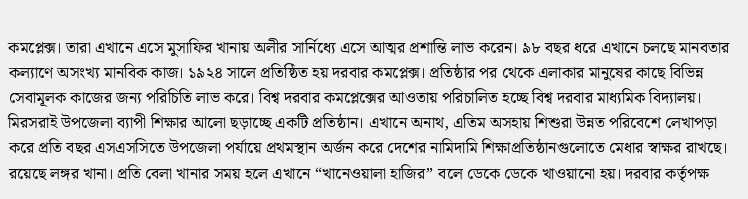কমপ্লেক্স। তারা এখানে এসে মুসাফির খানায় অলীর সার্নিধ্যে এসে আত্মর প্রশান্তি লাভ করেন। ৯৮ বছর ধরে এখানে চলছে মানবতার কল্যাণে অসংখ্য মানবিক কাজ। ১৯২৪ সালে প্রতিষ্ঠিত হয় দরবার কমপ্লেক্স। প্রতিষ্ঠার পর থেকে এলাকার মানুষের কাছে বিভিন্ন সেবামূলক কাজের জন্য পরিচিতি লাভ করে। বিশ্ব দরবার কমপ্লেক্সের আওতায় পরিচালিত হচ্ছে বিশ্ব দরবার মাধ্যমিক বিদ্যালয়। মিরসরাই উপজেলা ব্যাপী শিক্ষার আলো ছড়াচ্ছে একটি প্রতিষ্ঠান। এখানে অনাথ, এতিম অসহায় শিশুরা উন্নত পরিবেশে লেখাপড়া করে প্রতি বছর এসএসসিতে উপজেলা পর্যায়ে প্রথমস্থান অর্জন করে দেশের নামিদামি শিক্ষাপ্রতিষ্ঠানগুলোতে মেধার স্বাক্ষর রাখছে।
রয়েছে লঙ্গর খানা। প্রতি বেলা খানার সময় হলে এখানে “খানেওয়ালা হাজির” বলে ডেকে ডেকে খাওয়ানো হয়। দরবার কর্তৃপক্ষ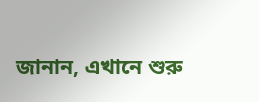জানান, এখানে শুরু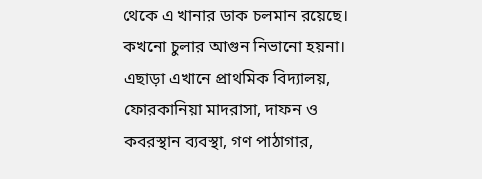থেকে এ খানার ডাক চলমান রয়েছে। কখনো চুলার আগুন নিভানো হয়না।
এছাড়া এখানে প্রাথমিক বিদ্যালয়, ফোরকানিয়া মাদরাসা, দাফন ও কবরস্থান ব্যবস্থা, গণ পাঠাগার,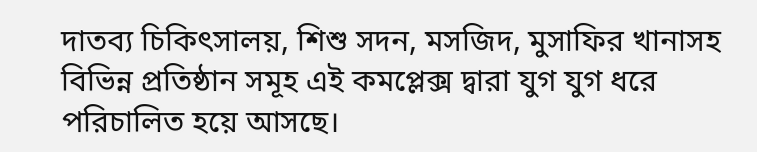দাতব্য চিকিৎসালয়, শিশু সদন, মসজিদ, মুসাফির খানাসহ বিভিন্ন প্রতিষ্ঠান সমূহ এই কমপ্লেক্স দ্বারা যুগ যুগ ধরে পরিচালিত হয়ে আসছে।